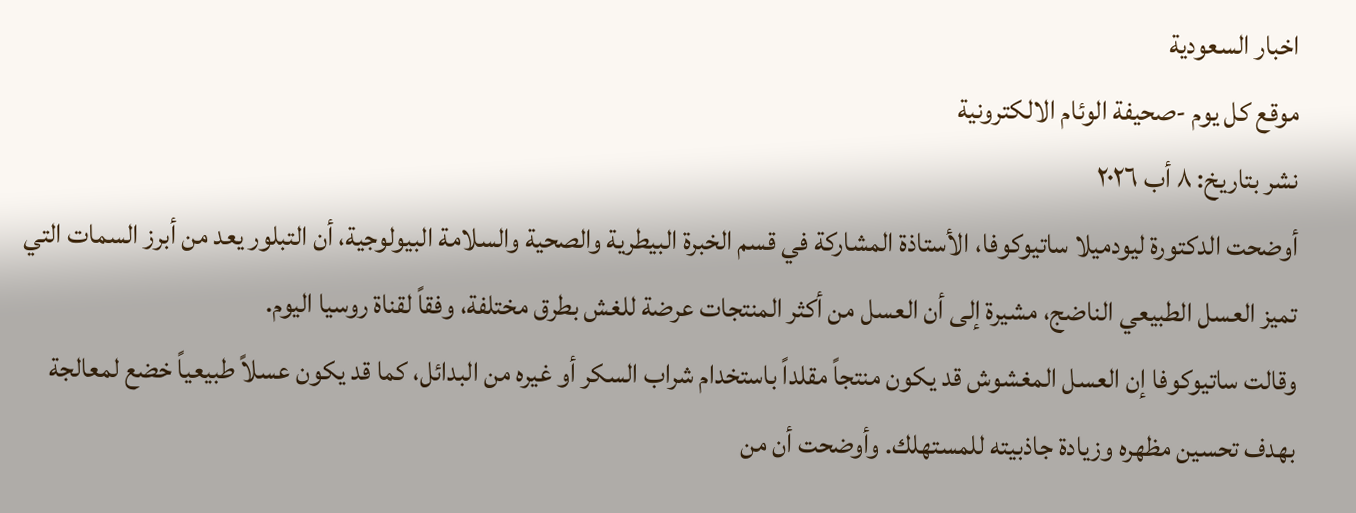اخبار السعودية
موقع كل يوم -صحيفة الوئام الالكترونية
نشر بتاريخ: ٨ أب ٢٠٢٦
أوضحت الدكتورة ليودميلا ساتيوكوفا، الأستاذة المشاركة في قسم الخبرة البيطرية والصحية والسلامة البيولوجية، أن التبلور يعد من أبرز السمات التي تميز العسل الطبيعي الناضج، مشيرة إلى أن العسل من أكثر المنتجات عرضة للغش بطرق مختلفة، وفقاً لقناة روسيا اليوم.
وقالت ساتيوكوفا إن العسل المغشوش قد يكون منتجاً مقلداً باستخدام شراب السكر أو غيره من البدائل، كما قد يكون عسلاً طبيعياً خضع لمعالجة بهدف تحسين مظهره وزيادة جاذبيته للمستهلك. وأوضحت أن من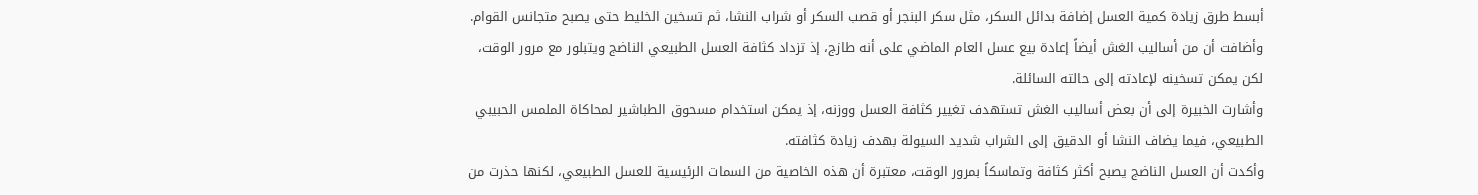أبسط طرق زيادة كمية العسل إضافة بدائل السكر، مثل سكر البنجر أو قصب السكر أو شراب النشا، ثم تسخين الخليط حتى يصبح متجانس القوام.
وأضافت أن من أساليب الغش أيضاً إعادة بيع عسل العام الماضي على أنه طازج، إذ تزداد كثافة العسل الطبيعي الناضج ويتبلور مع مرور الوقت، لكن يمكن تسخينه لإعادته إلى حالته السائلة.
وأشارت الخبيرة إلى أن بعض أساليب الغش تستهدف تغيير كثافة العسل ووزنه، إذ يمكن استخدام مسحوق الطباشير لمحاكاة الملمس الحبيبي الطبيعي، فيما يضاف النشا أو الدقيق إلى الشراب شديد السيولة بهدف زيادة كثافته.
وأكدت أن العسل الناضج يصبح أكثر كثافة وتماسكاً بمرور الوقت، معتبرة أن هذه الخاصية من السمات الرئيسية للعسل الطبيعي، لكنها حذرت من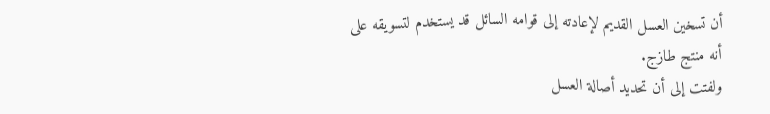أن تسخين العسل القديم لإعادته إلى قوامه السائل قد يستخدم لتسويقه على أنه منتج طازج.
ولفتت إلى أن تحديد أصالة العسل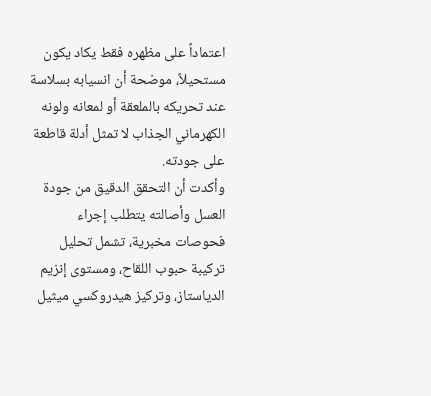اعتماداً على مظهره فقط يكاد يكون مستحيلاً، موضحة أن انسيابه بسلاسة عند تحريكه بالملعقة أو لمعانه ولونه الكهرماني الجذاب لا تمثل أدلة قاطعة على جودته.
وأكدت أن التحقق الدقيق من جودة العسل وأصالته يتطلب إجراء فحوصات مخبرية، تشمل تحليل تركيبة حبوب اللقاح، ومستوى إنزيم الدياستاز، وتركيز هيدروكسي ميثيل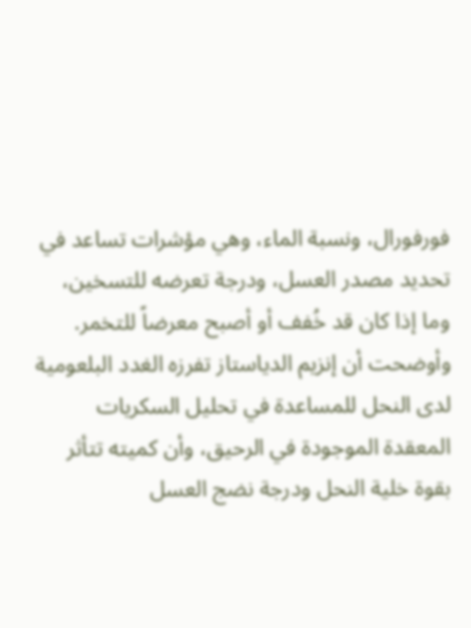فورفورال، ونسبة الماء، وهي مؤشرات تساعد في تحديد مصدر العسل، ودرجة تعرضه للتسخين، وما إذا كان قد خُفف أو أصبح معرضاً للتخمر.
وأوضحت أن إنزيم الدياستاز تفرزه الغدد البلعومية لدى النحل للمساعدة في تحليل السكريات المعقدة الموجودة في الرحيق، وأن كميته تتأثر بقوة خلية النحل ودرجة نضج العسل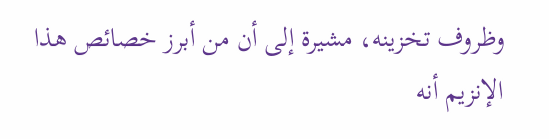وظروف تخزينه، مشيرة إلى أن من أبرز خصائص هذا الإنزيم أنه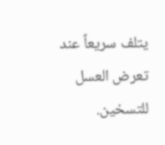يتلف سريعاً عند تعرض العسل للتسخين.